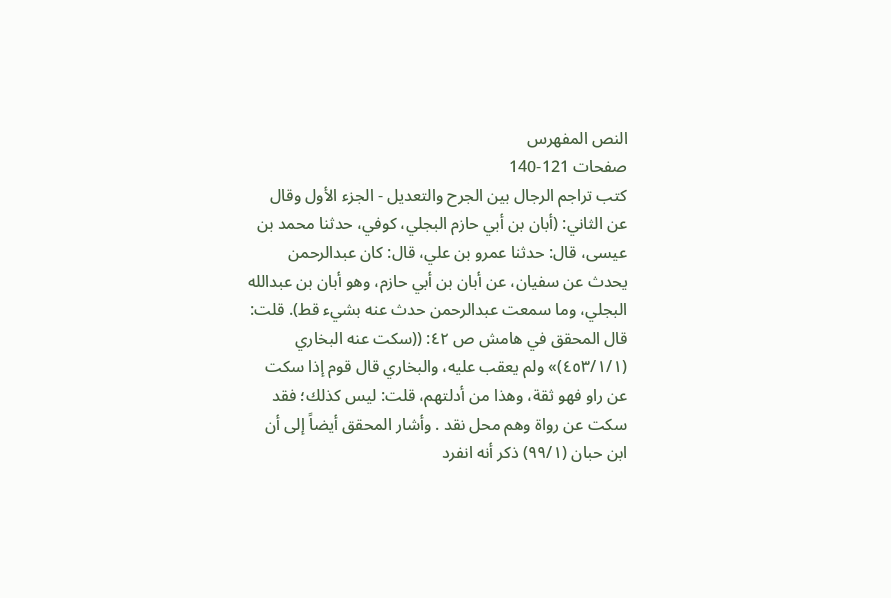النص المفهرس
صفحات 121-140
كتب تراجم الرجال بين الجرح والتعديل - الجزء الأول وقال عن الثاني: (أبان بن أبي حازم البجلي، کوفي، حدثنا محمد بن عيسى، قال: حدثنا عمرو بن علي، قال: كان عبدالرحمن يحدث عن سفيان، عن أبان بن أبي حازم، وهو أبان بن عبدالله البجلي، وما سمعت عبدالرحمن حدث عنه بشيء قط). قلت: قال المحقق في هامش ص ٤٢: ((سكت عنه البخاري (٤٥٣/١/١)» ولم یعقب علیه، والبخاري قال قوم إذا سكت عن راو فهو ثقة، وهذا من أدلتهم، قلت: ليس كذلك؛ فقد سكت عن رواة وهم محل نقد . وأشار المحقق أيضاً إلى أن ابن حبان (٩٩/١) ذكر أنه انفرد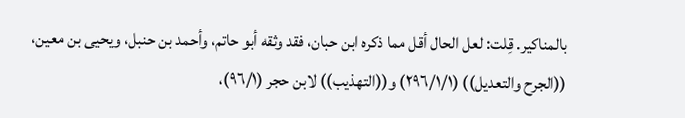بالمناکیر. قِلت: لعل الحال أقل مما ذكره ابن حبان، فقد وثقه أبو حاتم، وأحمد بن حنبل، ويحيى بن معين، ((الجرح والتعديل)) (٢٩٦/١/١) و((التهذيب)) لابن حجر (٩٦/١)،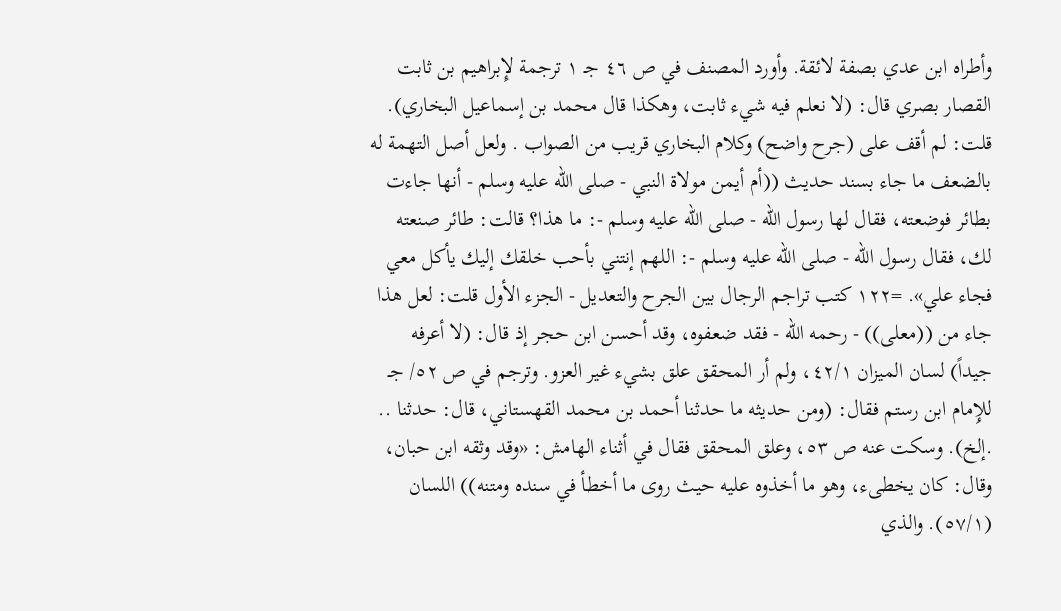وأطراه ابن عدي بصفة لائقة. وأورد المصنف في ص ٤٦ جـ ١ ترجمة لإِبراهيم بن ثابت القصار بصري قال: (لا نعلم فيه شيء ثابت، وهكذا قال محمد بن إسماعيل البخاري). قلت: لم أقف على (جرح واضح) وكلام البخاري قريب من الصواب . ولعل أصل التهمة له بالضعف ما جاء بسند حديث ((أم أيمن مولاة النبي - صلى الله عليه وسلم - أنها جاءت بطائر فوضعته، فقال لها رسول الله - صلی الله عليه وسلم -: ما هذا؟ قالت: طائر صنعته لك، فقال رسول الله - صلى الله عليه وسلم -: اللهم إنتني بأحب خلقك إليك يأكل معي فجاء علي». =١٢٢ كتب تراجم الرجال بين الجرح والتعديل - الجزء الأول قلت: لعل هذا جاء من ((معلى)) - رحمه الله - فقد ضعفوه، وقد أحسن ابن حجر إذ قال: (لا أعرفه جيداً) لسان الميزان ٤٢/١، ولم أر المحقق علق بشيء غير العزو. وترجم في ص ٥٢/ جـ للإِمام ابن رستم فقال: (ومن حديثه ما حدثنا أحمد بن محمد القھستاني، قال: حدثنا .. .إلخ). وسكت عنه ص ٥٣، وعلق المحقق فقال في أثناء الهامش: «وقد وثقه ابن حبان، وقال: کان يخطىء، وهو ما أخذوه عليه حيث روى ما أخطأ في سنده ومتنه)) اللسان (٥٧/١). والذي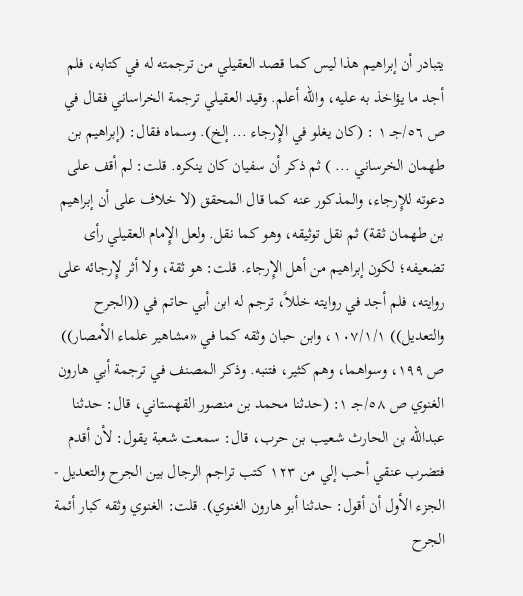يتبادر أن إبراهيم هذا ليس كما قصد العقيلي من ترجمته له في كتابه، فلم أجد ما يؤاخذ به عليه، والله أعلم. وقيد العقيلي ترجمة الخراساني فقال في ص ٥٦/جـ ١ : (كان يغلو في الإِرجاء ... إلخ). وسماه فقال: (إبراهيم بن طهمان الخرساني ... ) ثم ذكر أن سفیان کان ینکره. قلت: لم أقف على دعوته للإِرجاء، والمذكور عنه كما قال المحقق (لا خلاف على أن إبراهيم بن طهمان ثقة) ثم نقل توثيقه، وهو كما نقل. ولعل الإِمام العقيلي رأى تضعيفه؛ لكون إبراهيم من أهل الإِرجاء. قلت: هو ثقة، ولا أثر لإِرجائه على روايته، فلم أجد في روايته خللاً، ترجم له ابن أبي حاتم في ((الجرح والتعديل)) ١٠٧/١/١، وابن حبان وثقه كما في «مشاهير علماء الأمصار)) ص ١٩٩، وسواهما، وهم کثیر، فتنبه. وذکر المصنف في ترجمة أبي هارون الغنوي ص ٥٨/جـ ١: (حدثنا محمد بن منصور القهستاني، قال: حدثنا عبدالله بن الحارث شعيب بن حرب، قال: سمعت شعبة يقول: لأن أقدم فتضرب عنقي أحب إلي من ١٢٣ كتب تراجم الرجال بين الجرح والتعديل - الجزء الأول أن أقول: حدثنا أبو هارون الغنوي). قلت: الغنوي وثقه كبار أئمة الجرح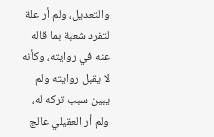والتعديل، ولم أر علة لتفرد شعبة بما قاله عنه في روايته، وکأنه لا يقبل روايته ولم یبین سبب تركه له، ولم أر العقيلي عالج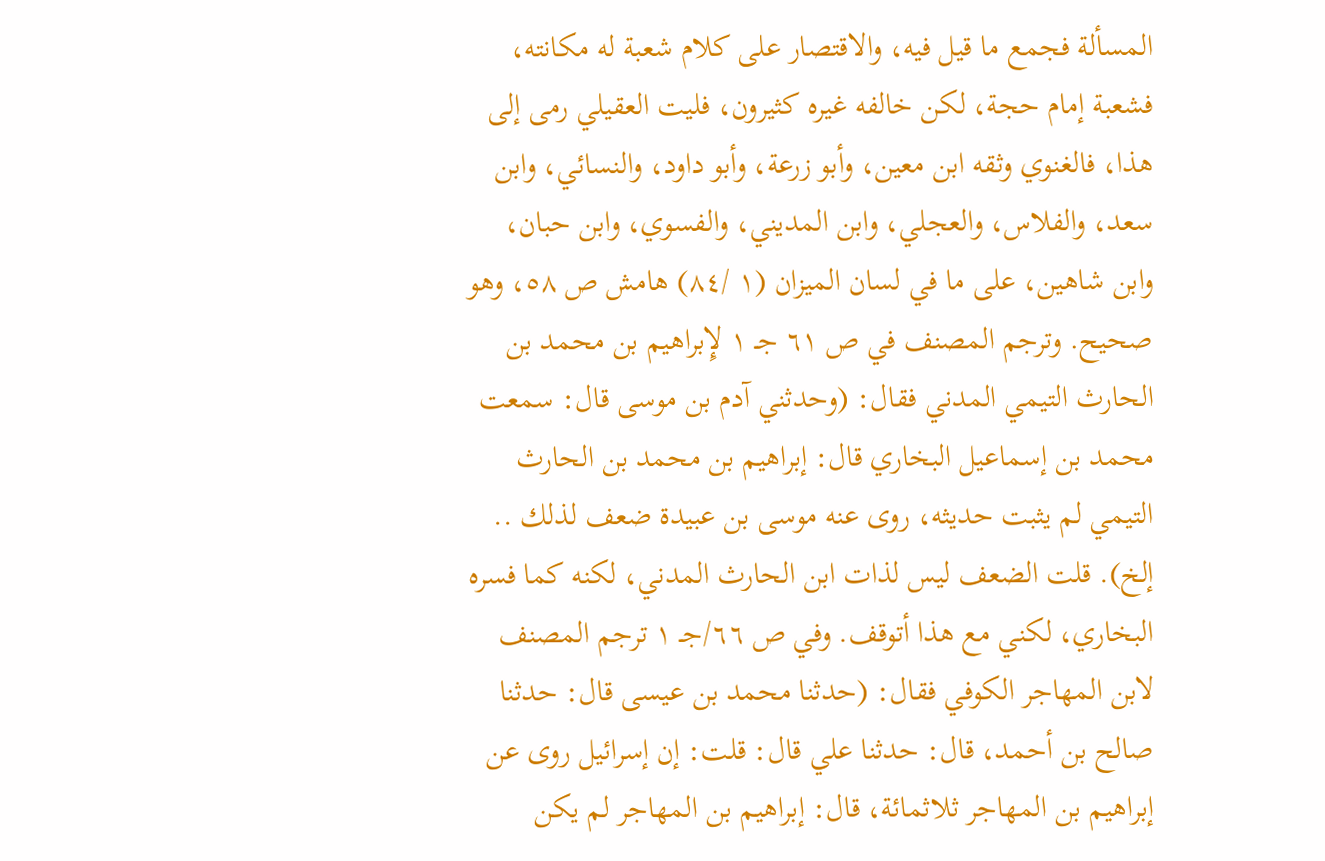المسألة فجمع ما قيل فيه، والاقتصار على كلام شعبة له مکانته، فشعبة إمام حجة، لكن خالفه غيره کثیرون، فليت العقيلي رمی إلى هذا، فالغنوي وثقه ابن معين، وأبو زرعة، وأبو داود، والنسائي، وابن سعد، والفلاس، والعجلي، وابن المديني، والفسوي، وابن حبان، وابن شاهین، على ما في لسان الميزان (١ /٨٤) هامش ص ٥٨، وهو صحيح. وترجم المصنف في ص ٦١ جـ ١ لإِبراهيم بن محمد بن الحارث التيمي المدني فقال: (وحدثني آدم بن موسى قال: سمعت محمد بن إسماعيل البخاري قال: إبراهيم بن محمد بن الحارث التيمي لم يثبت حدیثه، روى عنه موسى بن عبيدة ضعف لذلك .. إلخ). قلت الضعف ليس لذات ابن الحارث المدني، لكنه كما فسره البخاري، لكني مع هذا أتوقف. وفي ص ٦٦/جـ ١ ترجم المصنف لابن المهاجر الكوفي فقال: (حدثنا محمد بن عيسى قال: حدثنا صالح بن أحمد، قال: حدثنا علي قال: قلت: إن إسرائيل روى عن إبراهيم بن المهاجر ثلاثمائة، قال: إبراهيم بن المهاجر لم يكن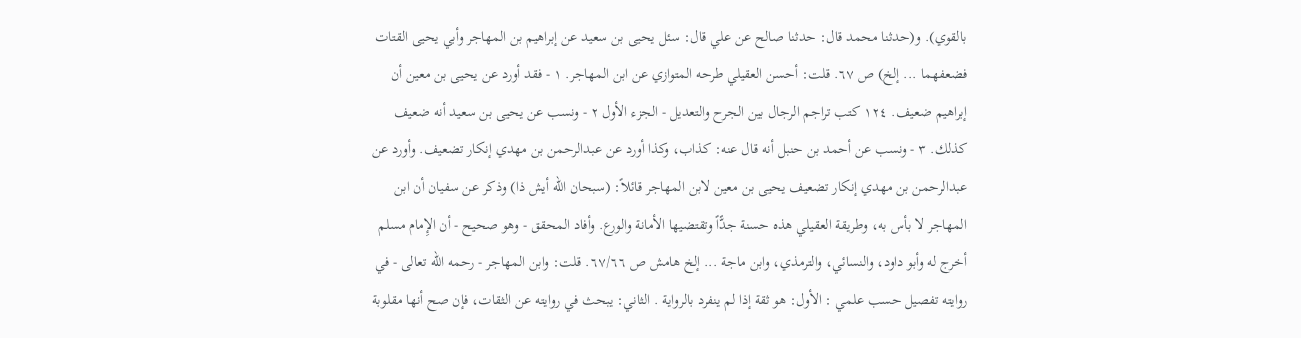بالقوي). و(حدثنا محمد قال: حدثنا صالح عن علي قال: سئل یحیی بن سعيد عن إبراهيم بن المهاجر وأبي يحيى القتات فضعفهما ... إلخ) ص ٦٧. قلت: أحسن العقيلي طرحه المتوازي عن ابن المهاجر. ١ - فقد أورد عن يحيى بن معين أن إبراهيم ضعيف. ١٢٤ كتب تراجم الرجال بين الجرح والتعديل - الجزء الأول ٢ - ونسب عن يحيى بن سعيد أنه ضعيف كذلك. ٣ - ونسب عن أحمد بن حنبل أنه قال عنه: كذاب، وكذا أورد عن عبدالرحمن بن مهدي إنكار تضعيف. وأورد عن عبدالرحمن بن مهدي إنكار تضعيف يحيى بن معين لابن المهاجر قائلاً: (سبحان الله أیش ذا) وذکر عن سفيان أن ابن المهاجر لا بأس به، وطريقة العقيلي هذه حسنة جدًّاً وتقتضيها الأمانة والورع. وأفاد المحقق - وهو صحيح - أن الإِمام مسلم أخرج له وأبو داود، والنسائي، والترمذي، وابن ماجة ... إلخ هامش ص ٦٧/٦٦. قلت: وابن المهاجر - رحمه الله تعالى - في روايته تفصيل حسب علمي : الأول: هو ثقة إذا لم ينفرد بالرواية . الثاني: يبحث في روايته عن الثقات، فإن صح أنها مقلوبة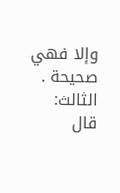وإلا فهي صحيحة . الثالث: قال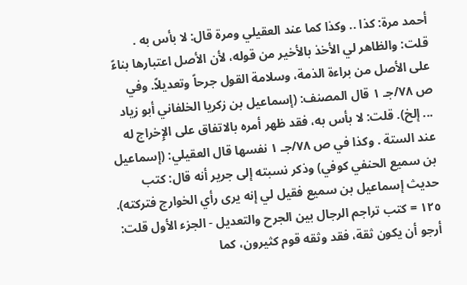أحمد مرة: كذا .. وكذا كما عند العقيلي ومرة قال: لا بأس به . قلت: والظاهر لي الأخذ بالأخير من قوله، لأن الأصل اعتبارها بناءً على الأصل من براءة الذمة، وسلامة القول جرحاً وتعديلاً. وفي ص ٧٨/جـ ١ قال المصنف: (إسماعيل بن زكريا الخلفاني أبو زياد ... إلخ). قلت: لا بأس به، فقد ظهر أمره بالاتفاق على الإِخراج له عند الستة . وكذا في ص ٧٨/جـ ١ نفسها قال العقيلي: (إسماعيل بن سميع الحنفي كوفي) وذكر نسبته إلى جرير أنه قال: كتب حديث إسماعيل بن سمیع فقيل لي إنه یری رأي الخوارج فتركته). ١٢٥ = كتب تراجم الرجال بين الجرح والتعديل - الجزء الأول قلت: أرجو أن يكون ثقة، فقد وثقه قوم كثيرون، كما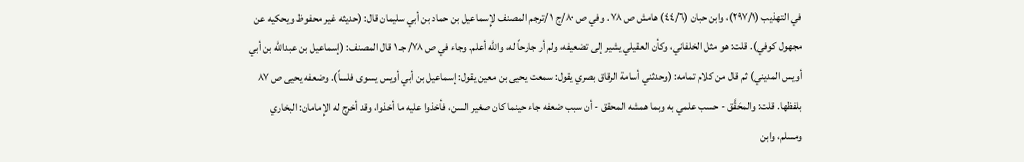في التهذيب (٢٩٧/١)، وابن حبان (٤٤/٦) هامش ص ٧٨ . وفي ص ٨٠/ج ١ /ترجم المصنف لإِسماعيل بن حماد بن أبي سليمان قال: (حديثه غير محفوظ ويحكيه عن مجهول كوفي). قلت: هو مثل الخلفاني، وكأن العقيلي يشير إلى تضعيفه، ولم أر جارحاً له، والله أعلم. وجاء في ص ٧٨/ جـ ١ قال المصنف: (إسماعيل بن عبدالله بن أبي أويس المديني) ثم قال من كلام تمامه: (وحدثني أسامة الرقاق بصري يقول: سمعت يحيى بن معين يقول: إسماعيل بن أبي أويس يسوى فلساً). وضعفه يحيى ص ٨٧ بلفظها. قلت: والمحَقَّق - حسب علمي به وبما همشه المحقق - أن سبب ضعفه جاء حينما كان صغير السن، فأخذوا عليه ما أخذوا، وقد أخرج له الإِمامان: البخاري ومسلم، وابن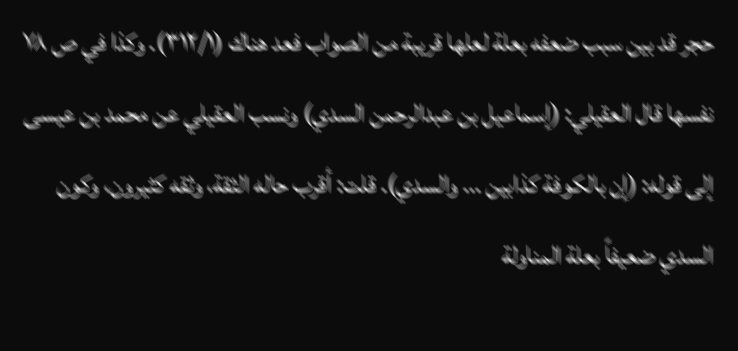حجر قد بين سبب ضعفه بعلة لعلها قريبة من الصواب فعد هناك (٣١٢/١). وكذا في ص ٧٨ نفسها قال العقيلي: (إسماعيل بن عبدالرحمن السدي) ونسب العقيلي عن محمد بن عيسى إلى قوله: (إن بالكوفة كذابين ... والسدي). قلت: أقرب حاله الثقة، وثقه كثيرون، وكون السدي ضعيفاً بعلة المناولة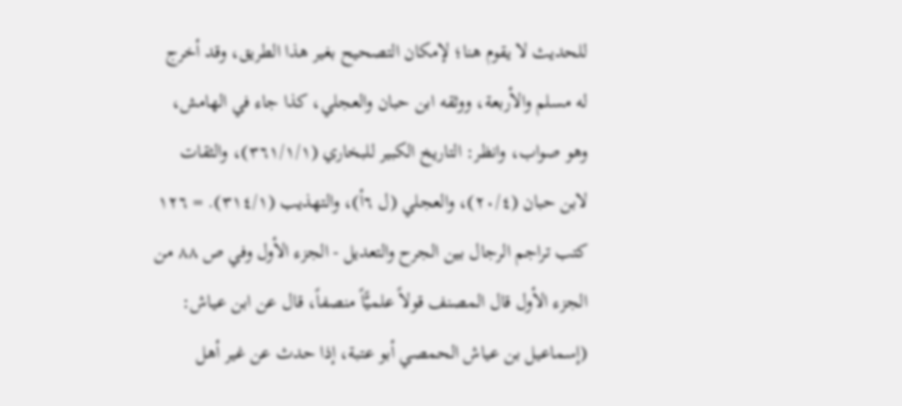للحديث لا يقوم هنا؛ لإمكان التصحيح بغير هذا الطريق، وقد أخرج له مسلم والأربعة، ووثقه ابن حبان والعجلي، كذا جاء في الهامش، وهو صواب، وانظر: التاريخ الكبير للبخاري (٣٦١/١/١)، والثقات لابن حبان (٢٠/٤)، والعجلي (ل ٦أ)، والتهذيب (٣١٤/١). = ١٢٦ کتب تراجم الرجال بین الجرح والتعديل - الجزء الأول وفي ص ٨٨ من الجزء الأول قال المصنف قولاً علميًّاً منصفاً، قال عن ابن عياش: (إسماعيل بن عياش الحمصي أبو عتبة، إذا حدث عن غير أهل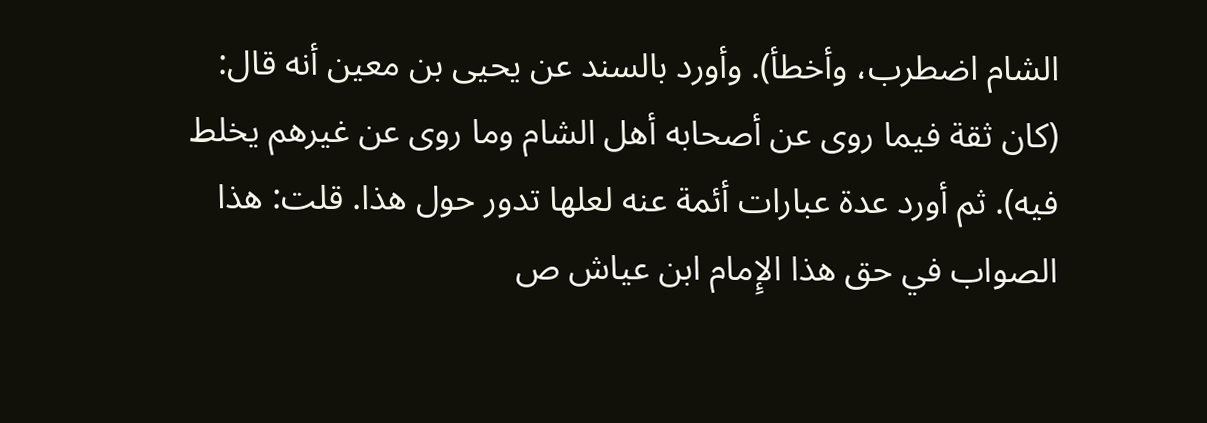الشام اضطرب، وأخطأ). وأورد بالسند عن يحيى بن معين أنه قال: (كان ثقة فيما روى عن أصحابه أهل الشام وما روى عن غيرهم يخلط فيه). ثم أورد عدة عبارات أئمة عنه لعلها تدور حول هذا. قلت: هذا الصواب في حق هذا الإِمام ابن عياش ص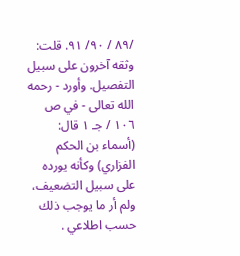/٨٩ / ٩٠/ ٩١. قلت: وثقه آخرون على سبيل التفصيل. وأورد - رحمه الله تعالى - في ص ١٠٦ / جـ ١ قال: (أسماء بن الحكم الفزاري) وكأنه يورده على سبيل التضعيف، ولم أر ما يوجب ذلك حسب اطلاعي .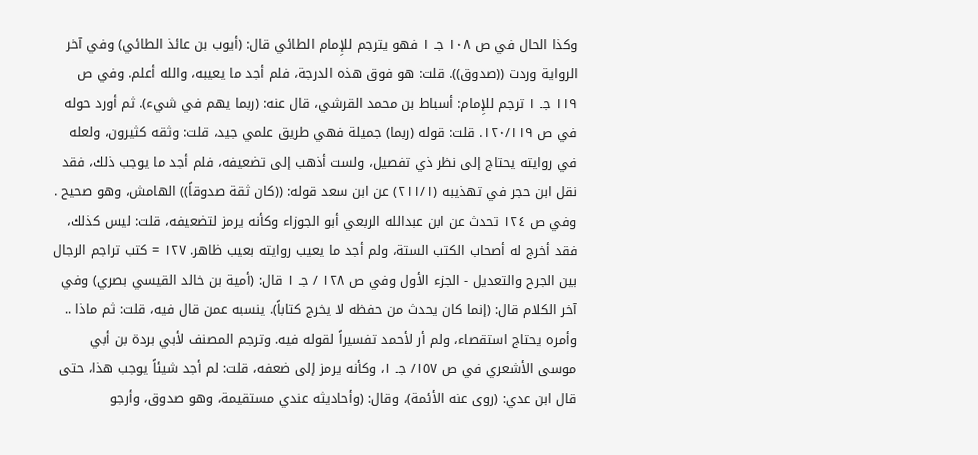وكذا الحال في ص ١٠٨ جـ ١ فهو يترجم للإِمام الطائي قال: (أيوب بن عائذ الطائي) وفي آخر الرواية وردت ((صدوق)). قلت: هو فوق هذه الدرجة، فلم أجد ما يعيبه، والله أعلم. وفي ص ١١٩ جـ ١ ترجم للإِمام: أسباط بن محمد القرشي، قال عنه: (ربما يهم في شيء). ثم أورد حوله في ص ١٢٠/١١٩. قلت: قوله (ربما) جميلة فهي طريق علمي جيد، قلت: وثقه كثيرون، ولعله في روايته يحتاج إلى نظر ذي تفصيل، ولست أذهب إلى تضعيفه، فلم أجد ما يوجب ذلك، فقد نقل ابن حجر في تهذيبه (٢١١/١) عن ابن سعد قوله: ((كان ثقة صدوقاً)) الهامش، وهو صحيح . وفي ص ١٢٤ تحدث عن ابن عبدالله الربعي أبو الجوزاء وكأنه يرمز لتضعيفه، قلت: ليس كذلك، فقد أخرج له أصحاب الكتب الستة، ولم أجد ما یعیب روایته بعیب ظاهر. ١٢٧ = كتب تراجم الرجال بين الجرح والتعديل - الجزء الأول وفي ص ١٢٨ / جـ ١ قال: (أمية بن خالد القيسي بصري) وفي آخر الكلام قال: (إنما كان يحدث من حفظه لا يخرج كتاباً). ينسبه عمن قال فيه، قلت: ثم ماذا .. وأمره يحتاج استقصاء، ولم أر لأحمد تفسيراً لقوله فيه. وترجم المصنف لأبي بردة بن أبي موسى الأشعري في ص ١٥٧/ جـ ١، وكأنه يرمز إلى ضعفه، قلت: لم أجد شيئاً يوجب هذا، حتى قال ابن عدي: (روى عنه الأئمة)، وقال: (وأحاديثه عندي مستقيمة، وهو صدوق، وأرجو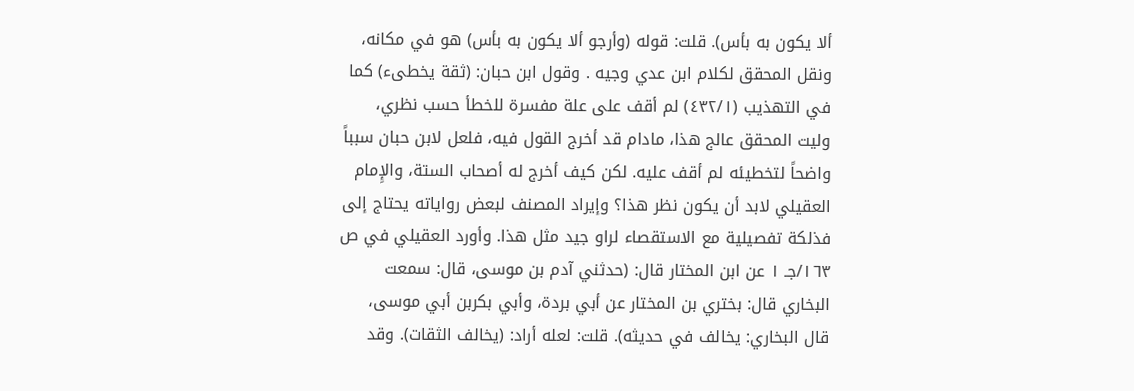ألا یکون به بأس). قلت: قوله (وأرجو ألا يكون به بأس) هو في مكانه، ونقل المحقق لكلام ابن عدي وجيه . وقول ابن حبان: (ثقة يخطىء) كما في التهذيب (٤٣٢/١) لم أقف على علة مفسرة للخطأ حسب نظري، وليت المحقق عالج هذا، مادام قد أخرج القول فيه، فلعل لابن حبان سبباً واضحاً لتخطيئه لم أقف عليه. لكن كيف أخرج له أصحاب الستة، والإِمام العقيلي لابد أن يكون نظر هذا؟ وإيراد المصنف لبعض رواياته يحتاج إلى فذلكة تفصيلية مع الاستقصاء لراو جید مثل هذا. وأورد العقيلي في ص ١٦٣/جـ ١ عن ابن المختار قال: (حدثني آدم بن موسى، قال: سمعت البخاري قال: بختري بن المختار عن أبي بردة، وأبي بكربن أبي موسى، قال البخاري: يخالف في حديثه). قلت: لعله أراد: (يخالف الثقات). وقد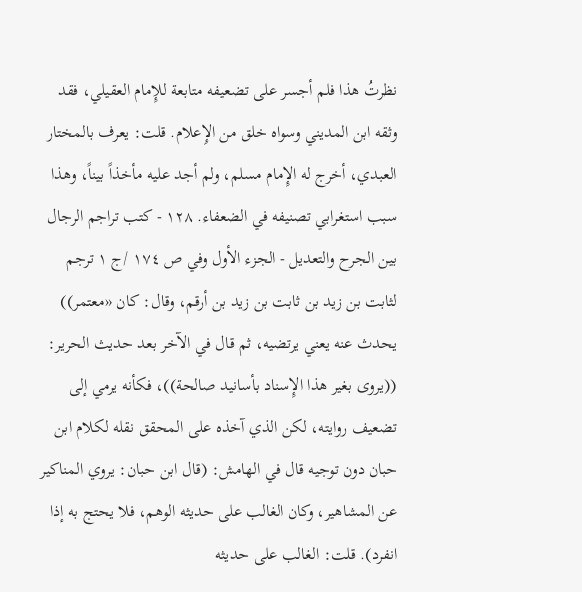نظرتُ هذا فلم أجسر على تضعيفه متابعة للإِمام العقيلي، فقد وثقه ابن المديني وسواه خلق من الإِعلام. قلت: يعرف بالمختار العبدي، أخرج له الإِمام مسلم، ولم أجد عليه مأخذاً بيناً، وهذا سبب استغرابي تصنيفه في الضعفاء. ١٢٨ - کتب تراجم الرجال بین الجرح والتعديل - الجزء الأول وفي ص ١٧٤ /ج ١ ترجم لثابت بن زيد بن ثابت بن زيد بن أرقم، وقال: کان «معتمر)) يحدث عنه یعني یرتضیه، ثم قال في الآخر بعد حديث الحرير: ((يروى بغير هذا الإِسناد بأسانيد صالحة))، فكأنه يرمي إلى تضعيف روايته، لکن الذي آخذه على المحقق نقله لكلام ابن حبان دون توجیه قال في الهامش: (قال ابن حبان: يروي المناكير عن المشاهير، وكان الغالب على حديثه الوهم، فلا يحتج به إذا انفرد). قلت: الغالب على حديثه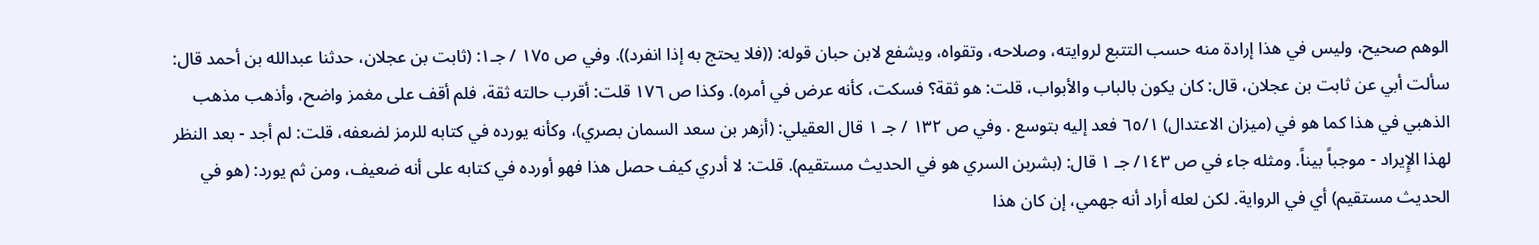الوهم صحيح، وليس في هذا إرادة منه حسب التتبع لروايته، وصلاحه، وتقواه، ويشفع لابن حبان قوله: ((فلا يحتج به إذا انفرد)). وفي ص ١٧٥ / جـ١: (ثابت بن عجلان، حدثنا عبدالله بن أحمد قال: سألت أبي عن ثابت بن عجلان، قال: کان یکون بالباب والأبواب، قلت: هو ثقة؟ فسكت، كأنه عرض في أمره). وكذا ص ١٧٦ قلت: أقرب حالته ثقة، فلم أقف على مغمز واضح، وأذهب مذهب الذهبي في هذا كما هو في (ميزان الاعتدال) ٦٥/١ فعد إليه بتوسع . وفي ص ١٣٢ / جـ ١ قال العقيلي: (أزهر بن سعد السمان بصري)، وكأنه يورده في كتابه للرمز لضعفه، قلت: لم أجد - بعد النظر لهذا الإِيراد - موجباً بيناً. ومثله جاء في ص ١٤٣/ جـ ١ قال: (بشربن السري هو في الحديث مستقيم). قلت: لا أدري كيف حصل هذا فهو أورده في كتابه على أنه ضعيف، ومن ثم يورد: (هو في الحديث مستقيم) أي في الرواية. لكن لعله أراد أنه جهمي، إن كان هذا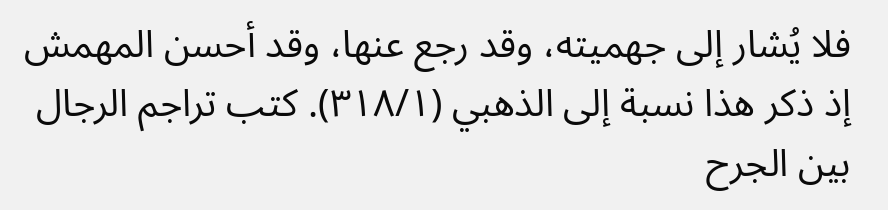فلا يُشار إلى جھمیته، وقد رجع عنها، وقد أحسن المهمش إذ ذكر هذا نسبة إلى الذهبي (٣١٨/١). كتب تراجم الرجال بين الجرح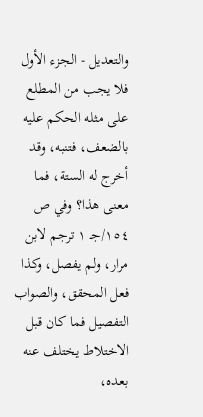والتعديل - الجزء الأول فلا يجب من المطلع على مثله الحكم عليه بالضعف، فتنبه، وقد أخرج له الستة، فما معنى هذا؟ وفي ص ١٥٤/جـ ١ ترجم لابن مرار، ولم يفصل، وكذا فعل المحقق، والصواب التفصيل فما كان قبل الاختلاط يختلف عنه بعده،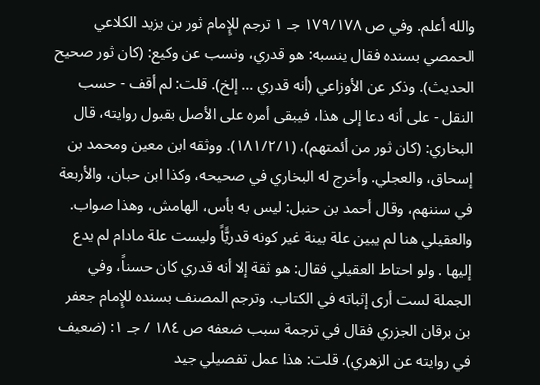والله أعلم. وفي ص ١٧٩/١٧٨ جـ ١ ترجم للإِمام ثور بن يزيد الكلاعي الحمصي بسنده فقال ينسبه: هو قدري، ونسب عن وكيع: (كان ثور صحيح الحديث). وذكر عن الأوزاعي (أنه قدري ... إلخ). قلت: لم أقف - حسب النقل - على أنه دعا إلى هذا، فيبقى أمره على الأصل بقبول روايته، قال البخاري: (كان ثور من أئمتهم)، (١٨١/٢/١). ووثقه ابن معين ومحمد بن إسحاق، والعجلي. وأخرج له البخاري في صحيحه، وكذا ابن حبان، والأربعة في سننهم، وقال أحمد بن حنبل: ليس به بأس، الهامش، وهذا صواب. والعقيلي هنا لم یبین علة بينة غیر کونه قدريًّاً ولیست علة مادام لم يدع إليها . ولو احتاط العقيلي فقال: هو ثقة إلا أنه قدري كان حسناً، وفي الجملة لست أرى إثباته في الكتاب. وترجم المصنف بسنده للإِمام جعفر بن برقان الجزري فقال في ترجمة سبب ضعفه ص ١٨٤ / جـ ١: (ضعيف في روايته عن الزهري). قلت: هذا عمل تفصيلي جيد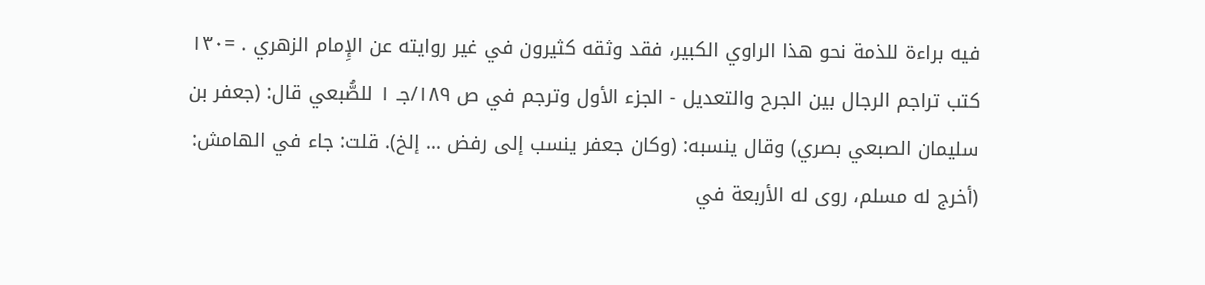فيه براءة للذمة نحو هذا الراوي الكبير، فقد وثقه كثيرون في غير روايته عن الإِمام الزهري . =١٣٠ كتب تراجم الرجال بين الجرح والتعديل - الجزء الأول وترجم في ص ١٨٩/جـ ١ للصُّبعي قال: (جعفر بن سليمان الصبعي بصري) وقال ينسبه: (وكان جعفر ينسب إلى رفض ... إلخ). قلت: جاء في الهامش: (أخرج له مسلم، روى له الأربعة في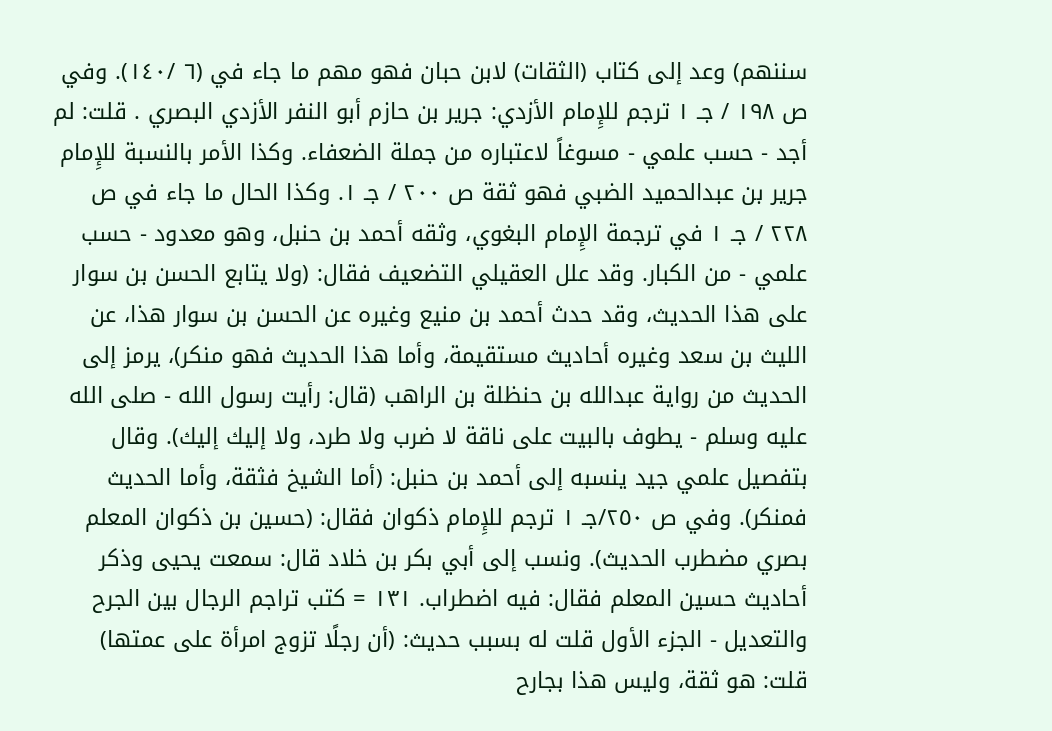سننهم) وعد إلى كتاب (الثقات) لابن حبان فهو مهم ما جاء في (٦ /١٤٠). وفي ص ١٩٨ / جـ ١ ترجم للإِمام الأزدي: جرير بن حازم أبو النفر الأزدي البصري . قلت: لم أجد - حسب علمي - مسوغاً لاعتباره من جملة الضعفاء. وكذا الأمر بالنسبة للإِمام جرير بن عبدالحميد الضبي فهو ثقة ص ٢٠٠ / جـ ١. وكذا الحال ما جاء في ص ٢٢٨ / جـ ١ في ترجمة الإِمام البغوي، وثقه أحمد بن حنبل، وهو معدود - حسب علمي - من الكبار. وقد علل العقيلي التضعيف فقال: (ولا يتابع الحسن بن سوار على هذا الحديث، وقد حدث أحمد بن منيع وغيره عن الحسن بن سوار هذا، عن الليث بن سعد وغيره أحاديث مستقيمة، وأما هذا الحديث فهو منکر)، يرمز إلى الحديث من رواية عبدالله بن حنظلة بن الراهب (قال: رأيت رسول الله - صلى الله عليه وسلم - يطوف بالبيت على ناقة لا ضرب ولا طرد، ولا إليك إليك). وقال بتفصيل علمي جيد ينسبه إلى أحمد بن حنبل: (أما الشيخ فثقة، وأما الحديث فمنكر). وفي ص ٢٥٠/جـ ١ ترجم للإِمام ذكوان فقال: (حسين بن ذكوان المعلم بصري مضطرب الحديث). ونسب إلى أبي بكر بن خلاد قال: سمعت يحيى وذكر أحاديث حسين المعلم فقال: فيه اضطراب. ١٣١ = کتب تراجم الرجال بین الجرح والتعديل - الجزء الأول قلت له بسبب حديث: (أن رجلًا تزوج امرأة على عمتها) قلت: هو ثقة، وليس هذا بجارح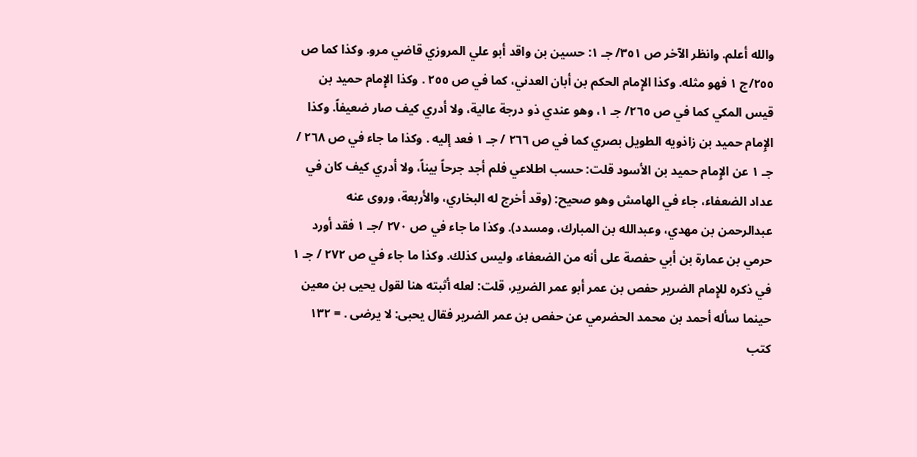والله أعلم. وانظر الآخر ص ٣٥١/ جـ ١: حسين بن واقد أبو علي المروزي قاضي مرو. وکذا کما ص ٢٥٥/ج ١ فهو مثله. وكذا الإِمام الحكم بن أبان العدني، کما في ص ٢٥٥ . وكذا الإِمام حميد بن قيس المكي كما في ص ٢٦٥/ جـ ١، وهو عندي ذو درجة عالية، ولا أدري كيف صار ضعيفاً. وكذا الإِمام حميد بن زاذويه الطويل بصري كما في ص ٢٦٦ / جـ ١ فعد إليه . وكذا ما جاء في ص ٢٦٨ / جـ ١ عن الإِمام حميد بن الأسود قلت: حسب اطلاعي فلم أجد جرحاً بيناً، ولا أدري كيف كان في عداد الضعفاء، جاء في الهامش وهو صحيح: (وقد أخرج له البخاري، والأربعة، وروى عنه عبدالرحمن بن مهدي، وعبدالله بن المبارك، ومسدد). وكذا ما جاء في ص ٢٧٠ /جـ ١ فقد أورد حرمي بن عمارة بن أبي حفصة على أنه من الضعفاء، ولیس کذلك. وكذا ما جاء في ص ٢٧٢ / جـ ١ في ذكره للإِمام الضرير حفص بن عمر أبو عمر الضرير، قلت: لعله أثبته هنا لقول يحيى بن معين حينما سأله أحمد بن محمد الحضرمي عن حفص بن عمر الضرير فقال يحبى: لا یرضی . = ١٣٢ كتب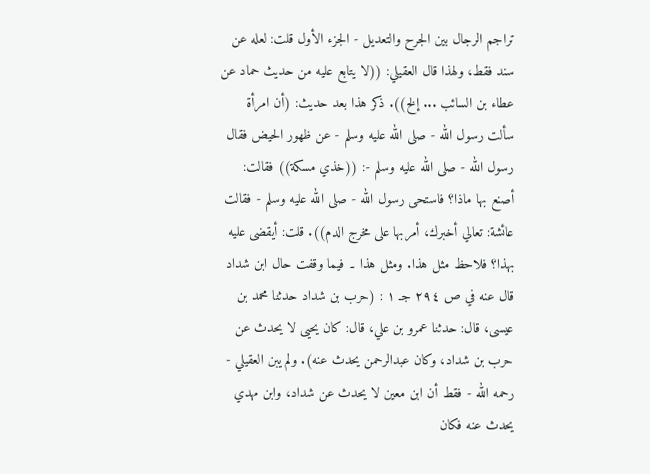تراجم الرجال بين الجرح والتعديل - الجزء الأول قلت: لعله عن سند فقط، ولهذا قال العقيلي: ((لا يتابع عليه من حديث حماد عن عطاء بن السائب ... إلخ)). ذكر هذا بعد حديث: (أن امرأة سألت رسول الله - صلى الله عليه وسلم - عن ظهور الحيض فقال رسول الله - صلى الله عليه وسلم -: ((خذي مسكة)) فقالت: أصنع بها ماذا؟ فاستحى رسول الله - صلى الله عليه وسلم - فقالت عائشة: تعالي أخبرك، أمربها على مخرج الدم)). قلت: أيقضى عليه بهذا؟ فلاحظ مثل هذا. ومثل هذا ۔ فیما وقفت حال ابن شداد قال عنه في ص ٢٩٤ جـ ١ : (حرب بن شداد حدثنا محمد بن عيسى، قال: حدثنا عمرو بن علي، قال: كان يحيى لا يحدث عن حرب بن شداد، وكان عبدالرحمن يحدث عنه). ولم یبن العقیلي - رحمه الله - فقط أن ابن معین لا يحدث عن شداد، وابن مهدي يحدث عنه فكان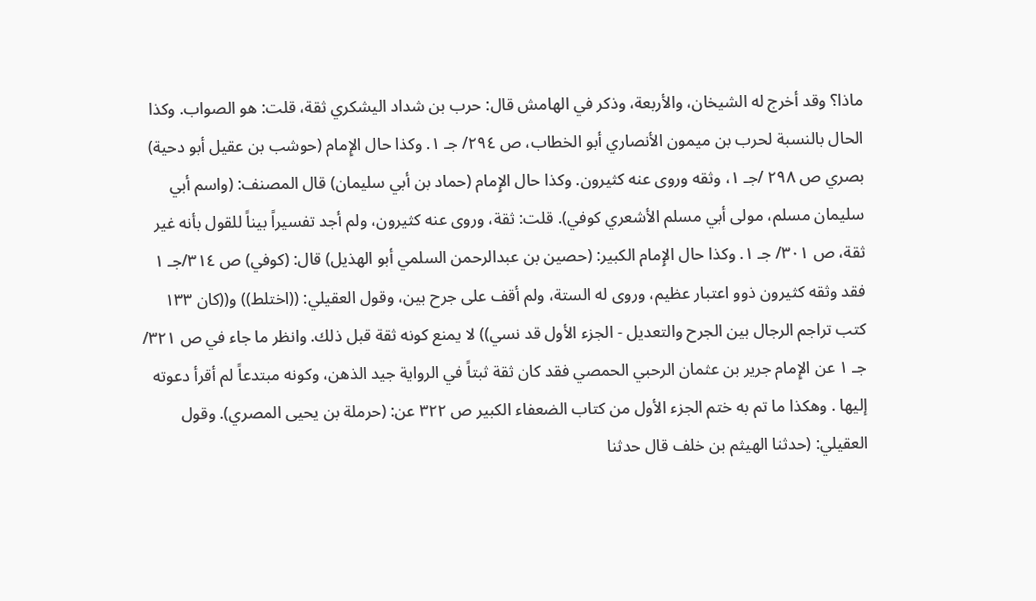ماذا؟ وقد أخرج له الشيخان، والأربعة، وذكر في الهامش قال: حرب بن شداد اليشكري ثقة، قلت: هو الصواب. وكذا الحال بالنسبة لحرب بن ميمون الأنصاري أبو الخطاب، ص ٢٩٤/ جـ ١. وكذا حال الإِمام (حوشب بن عقيل أبو دحية) بصري ص ٢٩٨ /جـ ١، وثقه وروى عنه کثیرون. وكذا حال الإِمام (حماد بن أبي سليمان) قال المصنف: (واسم أبي سليمان مسلم، مولى أبي مسلم الأشعري كوفي). قلت: ثقة، وروى عنه كثيرون، ولم أجد تفسيراً بيناً للقول بأنه غير ثقة، ص ٣٠١/ جـ ١. وكذا حال الإِمام الكبير: (حصين بن عبدالرحمن السلمي أبو الهذیل) قال: (كوفي) ص ٣١٤/جـ ١ فقد وثقه کثیرون ذوو اعتبار عظیم، وروى له الستة، ولم أقف على جرح بين، وقول العقيلي: ((اختلط)) و((كان ١٣٣ كتب تراجم الرجال بين الجرح والتعديل - الجزء الأول قد نسي)) لا يمنع كونه ثقة قبل ذلك. وانظر ما جاء في ص ٣٢١/ جـ ١ عن الإِمام جرير بن عثمان الرحبي الحمصي فقد كان ثقة ثبتاً في الرواية جيد الذهن، وكونه مبتدعاً لم أقرأ دعوته إليها . وهکذا ما تم به ختم الجزء الأول من کتاب الضعفاء الکبیر ص ٣٢٢ عن: (حرملة بن يحيى المصري). وقول العقيلي: (حدثنا الهيثم بن خلف قال حدثنا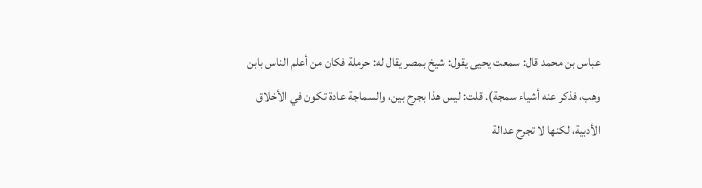عباس بن محمد قال: سمعت يحيى يقول: شيخ بمصر يقال له: حرملة فكان من أعلم الناس بابن وهب، فذكر عنه أشياء سمجة). قلت: ليس هذا بجرح بين، والسماجة عادة تكون في الأخلاق الأدبية، لكنها لا تجرح عدالة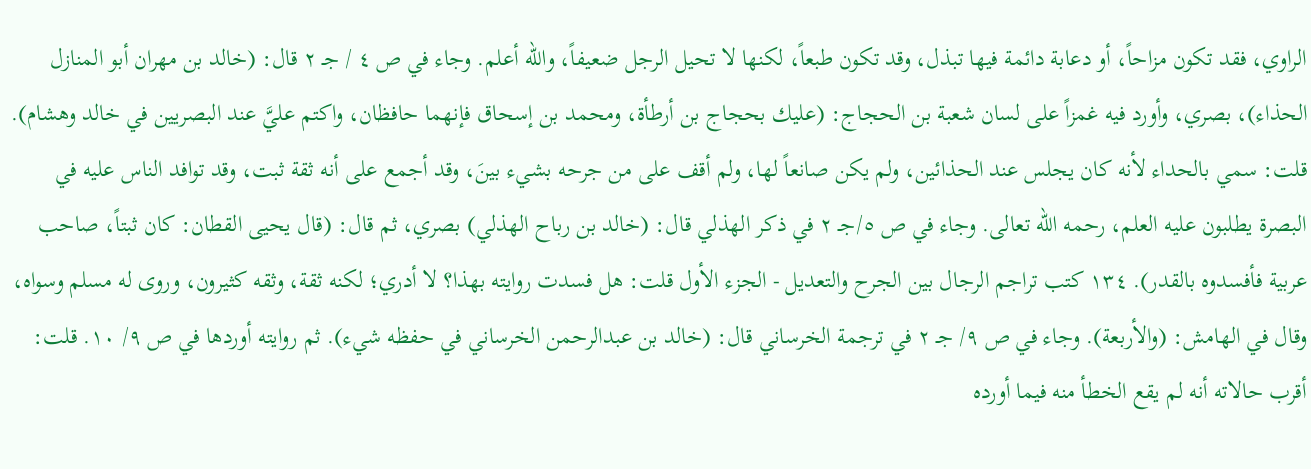الراوي، فقد تكون مزاحاً، أو دعابة دائمة فيها تبذل، وقد تكون طبعاً، لكنها لا تحيل الرجل ضعيفاً، والله أعلم. وجاء في ص ٤ / جـ ٢ قال: (خالد بن مهران أبو المنازل الحذاء)، بصري، وأورد فيه غمزاً على لسان شعبة بن الحجاج: (عليك بحجاج بن أرطأة، ومحمد بن إسحاق فإنهما حافظان، واكتم عليَّ عند البصريين في خالد وهشام). قلت: سمي بالحداء لأنه كان يجلس عند الحذائين، ولم يكن صانعاً لها، ولم أقف على من جرحه بشيء بينَ، وقد أجمع على أنه ثقة ثبت، وقد توافد الناس عليه في البصرة يطلبون عليه العلم، رحمه الله تعالى. وجاء في ص ٥/جـ ٢ في ذكر الهذلي قال: (خالد بن رباح الهذلي) بصري، ثم قال: (قال يحيى القطان: كان ثبتاً، صاحب عربية فأفسدوه بالقدر). ١٣٤ کتب تراجم الرجال بین الجرح والتعديل - الجزء الأول قلت: هل فسدت روايته بهذا؟ لا أدري؛ لكنه ثقة، وثقه كثيرون، وروى له مسلم وسواه، وقال في الهامش: (والأربعة). وجاء في ص ٩/ جـ ٢ في ترجمة الخرساني قال: (خالد بن عبدالرحمن الخرساني في حفظه شيء). ثم روايته أوردها في ص ٩/ ١٠. قلت: أقرب حالاته أنه لم يقع الخطأ منه فيما أورده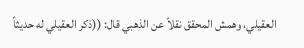العقيلي، وهمش المحقق نقلاً عن الذهبي قال: ((ذكر العقيلي له حديثاً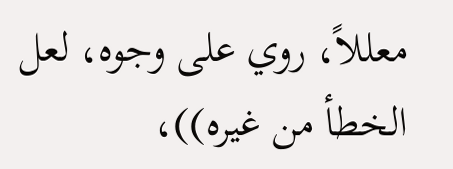معللاً، روي على وجوه، لعل الخطأ من غيره))،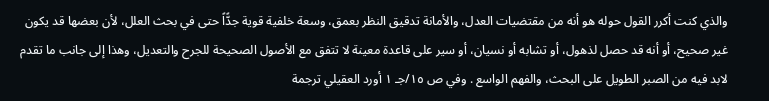والذي كنت أكرر القول حوله هو أنه من مقتضيات العدل، والأمانة تدقيق النظر بعمق، وسعة خلفية قوية جدًّاً حتى في بحث العلل، لأن بعضها قد یکون غیر صحیح، أو أنه قد حصل لذهول، أو تشابه أو نسيان، أو سير على قاعدة معينة لا تتفق مع الأصول الصحيحة للجرح والتعديل، وهذا إلى جانب ما تقدم لابد فيه من الصبر الطويل على البحث، والفهم الواسع . وفي ص ١٥/جـ ١ أورد العقيلي ترجمة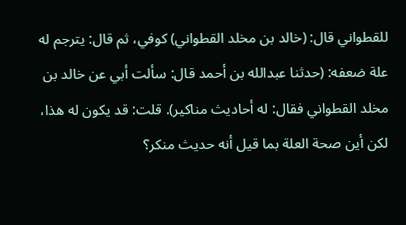للقطواني قال: (خالد بن مخلد القطواني) كوفي، ثم قال: يترجم له علة ضعفه: (حدثنا عبدالله بن أحمد قال: سألت أبي عن خالد بن مخلد القطواني فقال: له أحاديث مناكير). قلت: قد يكون له هذا، لكن أين صحة العلة بما قيل أنه حديث منكر؟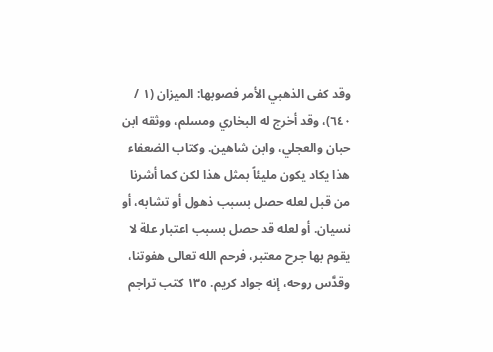وقد كفى الذهبي الأمر فصوبها: الميزان (١ / ٦٤٠)، وقد أخرج له البخاري ومسلم، ووثقه ابن حبان والعجلي، وابن شاهین. وكتاب الضعفاء هذا يكاد يكون مليئاً بمثل هذا لكن كما أشرنا من قبل لعله حصل بسبب ذهول أو تشابه، أو نسيان. أو لعله قد حصل بسبب اعتبار علة لا يقوم بها جرح معتبر، فرحم الله تعالی هفوتنا، وقدَّس روحه، إنه جواد کریم. ١٣٥ كتب تراجم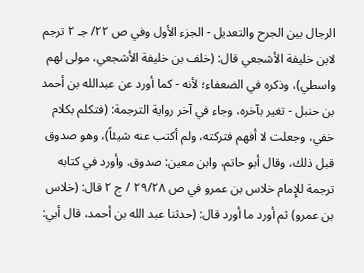الرجال بين الجرح والتعديل - الجزء الأول وفي ص ٢٢/ جـ ٢ ترجم لابن خليفة الأشجعي قال: (خلف بن خليفة الأشجعي، مولى لهم واسطي)، وذكره في الضعفاء؛ لأنه - كما أورد عن عبدالله بن أحمد بن حنبل - تغير بآخره، وجاء في آخر رواية الترجمة: (فتكلم بكلام خفي، وجعلت لا أفهم فتركته، ولم أكتب عنه شيئاً)، وهو صدوق قبل ذلك، وقال أبو حاتم، وابن معين: صدوق. وأورد في کتابه ترجمة للإِمام خلاس بن عمرو في ص ٢٩/٢٨ / ج ٢ قال: (خلاس بن عمرو) ثم أورد ما أورد قال: (حدثنا عبد الله بن أحمد، قال أبي: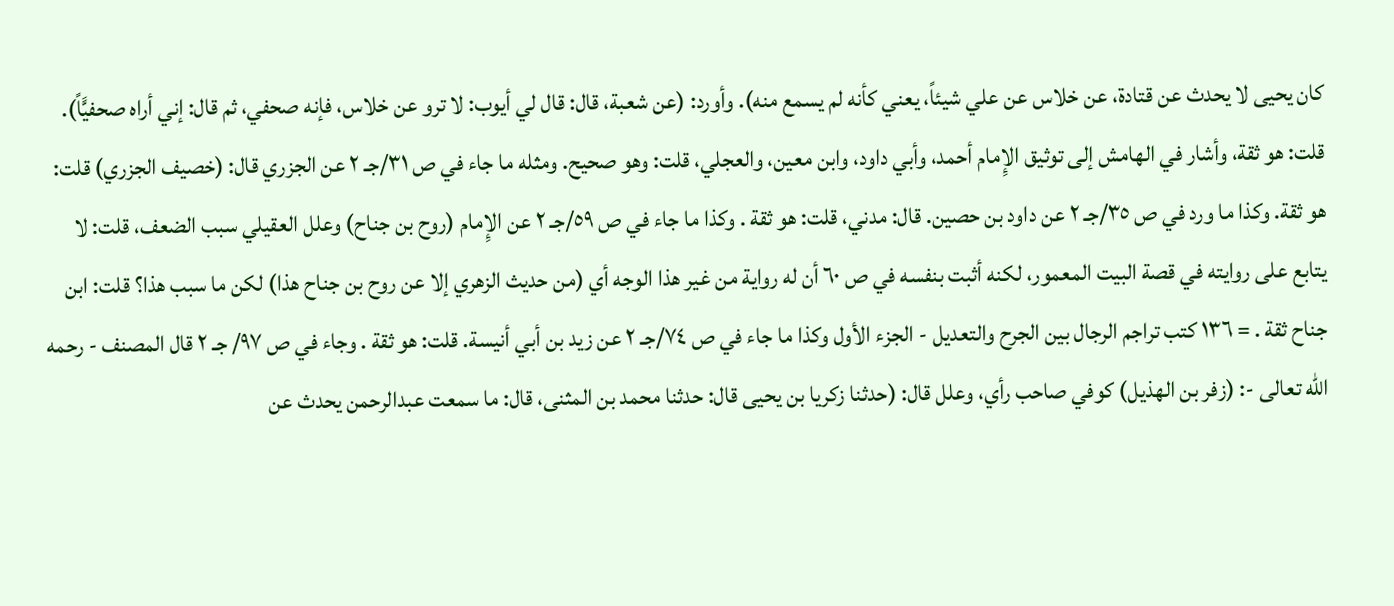كان يحيى لا يحدث عن قتادة، عن خلاس عن علي شيئاً، يعني کأنه لم يسمع منه). وأورد: (عن شعبة، قال: قال لي أيوب: لا ترو عن خلاس، فإنه صحفي، ثم قال: إني أراه صحفيًّاً). قلت: هو ثقة، وأشار في الهامش إلى توثيق الإِمام أحمد، وأبي داود، وابن معين، والعجلي، قلت: وهو صحيح. ومثله ما جاء في ص ٣١/جـ ٢ عن الجزري قال: (خصيف الجزري) قلت: هو ثقة. وکذا ما ورد في ص ٣٥/جـ ٢ عن داود بن حصين. قال: مدني، قلت: هو ثقة . وكذا ما جاء في ص ٥٩/جـ ٢ عن الإِمام (روح بن جناح) وعلل العقيلي سبب الضعف، قلت: لا يتابع على روايته في قصة البيت المعمور، لكنه أثبت بنفسه في ص ٦٠ أن له رواية من غير هذا الوجه أي (من حديث الزهري إلا عن روح بن جناح هذا) لكن ما سبب هذا؟ قلت: ابن جناح ثقة . = ١٣٦ كتب تراجم الرجال بين الجرح والتعديل - الجزء الأول وكذا ما جاء في ص ٧٤/جـ ٢ عن زيد بن أبي أنيسة. قلت: هو ثقة . وجاء في ص ٩٧/ جـ ٢ قال المصنف - رحمه الله تعالى -: (زفر بن الهذیل) کوفي صاحب رأي، وعلل قال: (حدثنا زکریا بن یحیی قال: حدثنا محمد بن المثنى، قال: ما سمعت عبدالرحمن يحدث عن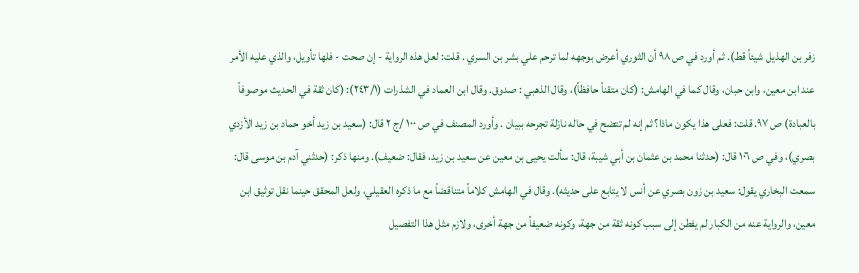زفر بن الهذيل شيئاً قط). ثم أورد في ص ٩٨ أن الثوري أعرض بوجهه لما ترحم علي بشر بن السري . قلت: لعل هذه الرواية - إن صحت - فلها تأويل، والذي عليه الأمر عند ابن معين، وابن حبان، وقال كما في الهامش: (كان متقناً حافظاً)، وقال الذهبي : صدوق. وقال ابن العماد في الشذرات (٢٤٣/١): (كان ثقة في الحديث موصوفاً بالعبادة) ص ٩٧. قلت: فعلی هذا یکون ماذا؟ ثم إنه لم تتضح في حاله نازلة تجرحه ببيان . وأورد المصنف في ص ١٠٠ /ج ٢ قال: (سعید بن زید أخو حماد بن زيد الأزدي بصري)، وفي ص ١٠٦ قال: (حدثنا محمد بن عثمان بن أبي شيبة، قال: سألت يحيى بن معين عن سعيد بن زيد، فقال: ضعيف). ومنها ذكر: (حدثني آدم بن موسى قال: سمعت البخاري يقول: سعید بن زون بصري عن أنس لا يتابع علی حدیثه). وقال في الهامش كلاماً متناقضاً مع ما ذكره العقيلي، ولعل المحقق حينما نقل توثيق ابن معين، والرواية عنه من الكبار لم يفطن إلى سبب كونه ثقة من جهة، وكونه ضعيفاً من جهة أخرى، ولازم مثل هذا التفصيل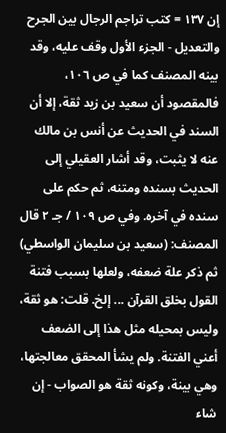إن ١٣٧ = كتب تراجم الرجال بين الجرح والتعديل - الجزء الأول وقف علیه، وقد بينه المصنف كما في ص ١٠٦، فالمقصود أن سعید بن زيد ثقة، إلا أن السند في الحديث عن أنس بن مالك عنه لا يثبت، وقد أشار العقیلي إلى الحدیث بسنده ومتنه، ثم حکم على سنده في آخره. وفي ص ١٠٩ / جـ ٢ قال المصنف: (سعيد بن سليمان الواسطي) ثم ذكر علة ضعفه، ولعلها بسبب فتنة القول بخلق القرآن ... إلخ. قلت: هو ثقة، وليس بمحيله مثل هذا إلى الضعف أعني الفتنة. ولم يشأ المحقق معالجتها، وهي بينة، وكونه ثقة هو الصواب - إن شاء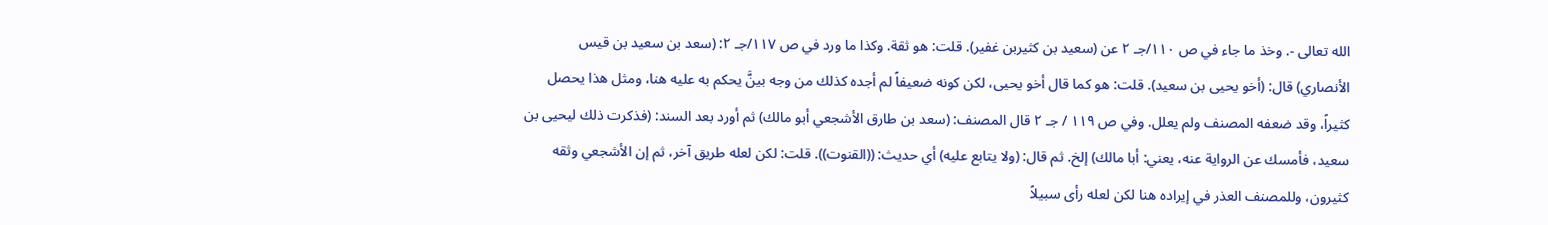الله تعالى -. وخذ ما جاء في ص ١١٠/جـ ٢ عن (سعيد بن كثيربن غفير). قلت: هو ثقة. وكذا ما ورد في ص ١١٧/جـ ٢: (سعد بن سعيد بن قيس الأنصاري) قال: (أخو يحيى بن سعيد). قلت: هو كما قال أخو یحیی، لکن کونه ضعيفاً لم أجده كذلك من وجه بينَّ يحكم به عليه هنا، ومثل هذا يحصل كثيراً، وقد ضعفه المصنف ولم يعلل. وفي ص ١١٩ / جـ ٢ قال المصنف: (سعد بن طارق الأشجعي أبو مالك) ثم أورد بعد السند: (فذكرت ذلك ليحيى بن سعيد، فأمسك عن الرواية عنه، يعني: أبا مالك) إلخ. ثم قال: (ولا يتابع علیه) أي حديث: ((القنوت)). قلت: لكن لعله طريق آخر، ثم إن الأشجعي وثقه كثيرون، وللمصنف العذر في إيراده هنا لكن لعله رأى سبيلاً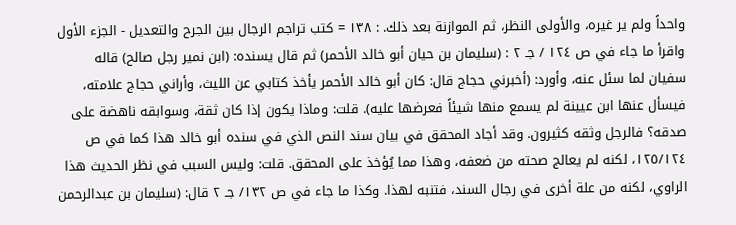واحداً ولم ير غيره، والأولى النظر، ثم الموازنة بعد ذلك. : ١٣٨ = كتب تراجم الرجال بين الجرح والتعديل - الجزء الأول واقرأ ما جاء في ص ١٢٤ / جـ ٢ : (سليمان بن حيان أبو خالد الأحمر) ثم قال يسنده: (ابن نمير رجل صالح) قاله سفيان لما سئل عنه، وأورد: (أخبرني حجاج قال: كان أبو خالد الأحمر يأخذ كتابي عن الليث، وأراني حجاج علامته، فيسأل عنها ابن عيينة لم يسمع منها شيئاً فعرضها عليه). قلت: وماذا یکون إذا كان ثقة، وسوابقه ناهضة على صدقه؟ فالرجل وثقه کثیرون. وقد أجاد المحقق في بیان سند النص الذي في سنده أبو خالد هذا كما في ص ١٢٥/١٢٤، لكنه لم يعالج صحته من ضعفه، وهذا مما يُؤخذ على المحقق. قلت: وليس السبب في نظر الحديث هذا الراوي، لكنه من علة أخرى في رجال السند، فتنبه لهذا. وكذا ما جاء في ص ١٣٢/ جـ ٢ قال: (سليمان بن عبدالرحمن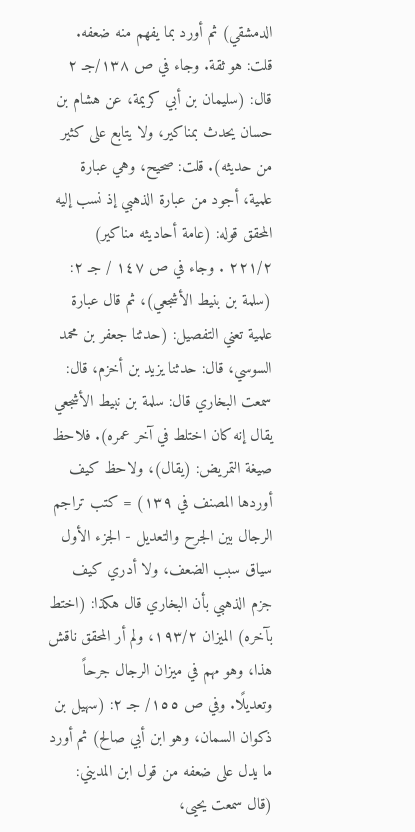الدمشقي) ثم أورد بما یفهم منه ضعفه. قلت: هو ثقة. وجاء في ص ١٣٨/جـ ٢ قال: (سليمان بن أبي كريمة، عن هشام بن حسان يحدث بمناکیر، ولا یتابع علی کثیر من حديثه). قلت: صحيح، وهي عبارة علمية، أجود من عبارة الذهبي إذ نسب إليه المحقق قوله: (عامة أحاديثه مناكير) ٢٢١/٢ . وجاء في ص ١٤٧ / جـ ٢: (سلمة بن بنيط الأشجعي)، ثم قال عبارة علمية تعني التفصیل: (حدثنا جعفر بن محمد السوسي، قال: حدثنا يزيد بن أخزم، قال: سمعت البخاري قال: سلمة بن نبيط الأشجعي يقال إنه كان اختلط في آخر عمره). فلاحظ صيغة التمريض: (يقال)، ولاحظ كيف أوردها المصنف في ١٣٩) = كتب تراجم الرجال بين الجرح والتعديل - الجزء الأول سياق سبب الضعف، ولا أدري كيف جزم الذهبي بأن البخاري قال هكذا: (اختط بآخره) الميزان ١٩٣/٢، ولم أر المحقق ناقش هذا، وهو مهم في ميزان الرجال جرحاً وتعديلًا. وفي ص ١٥٥/ جـ ٢: (سهيل بن ذكوان السمان، وهو ابن أبي صالح) ثم أورد ما يدل على ضعفه من قول ابن المديني: (قال سمعت يحيى،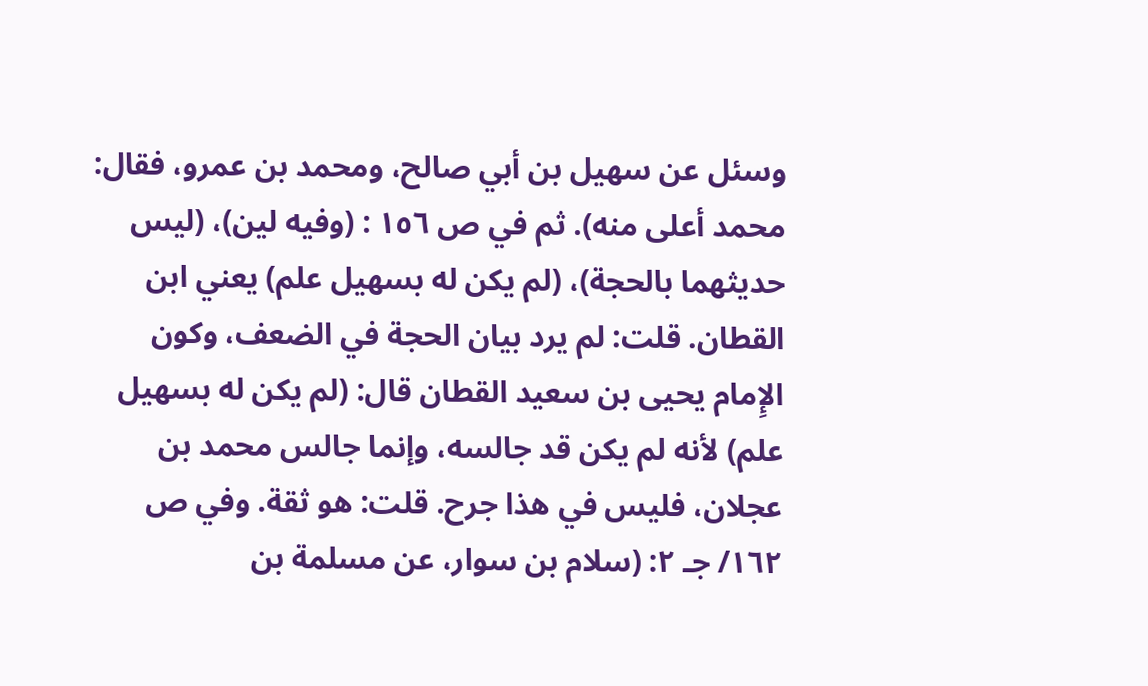وسئل عن سهيل بن أبي صالح، ومحمد بن عمرو، فقال: محمد أعلى منه). ثم في ص ١٥٦ : (وفيه لين)، (ليس حديثهما بالحجة)، (لم يكن له بسهيل علم) يعني ابن القطان. قلت: لم يرد بيان الحجة في الضعف، وكون الإِمام يحيى بن سعيد القطان قال: (لم یکن له بسھیل علم) لأنه لم یکن قد جالسه، وإنما جالس محمد بن عجلان، فلیس في هذا جرح. قلت: هو ثقة. وفي ص ١٦٢/ جـ ٢: (سلام بن سوار، عن مسلمة بن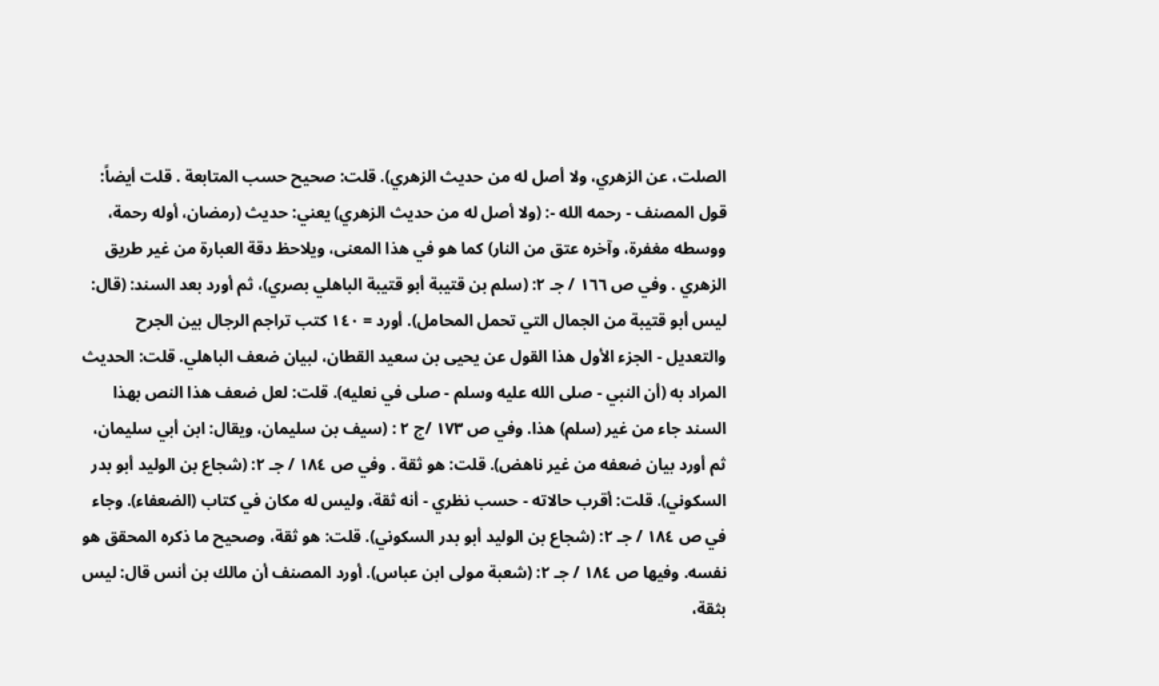الصلت، عن الزهري، ولا أصل له من حديث الزهري). قلت: صحيح حسب المتابعة . قلت أيضاً: قول المصنف - رحمه الله -: (ولا أصل له من حديث الزهري) يعني: حديث (رمضان، أوله رحمة، ووسطه مغفرة، وآخره عتق من النار) كما هو في هذا المعنى، ويلاحظ دقة العبارة من غير طريق الزهري . وفي ص ١٦٦ / جـ ٢: (سلم بن قتيبة أبو قتيبة الباهلي بصري)، ثم أورد بعد السند: (قال: ليس أبو قتيبة من الجمال التي تحمل المحامل). أورد = ١٤٠ كتب تراجم الرجال بين الجرح والتعديل - الجزء الأول هذا القول عن يحيى بن سعيد القطان، لبيان ضعف الباهلي. قلت: الحديث المراد به (أن النبي - صلى الله عليه وسلم - صلى في نعليه). قلت: لعل ضعف هذا النص بهذا السند جاء من غير (سلم) هذا. وفي ص ١٧٣ /ج ٢ : (سیف بن سليمان، ويقال: ابن أبي سليمان، ثم أورد بیان ضعفه من غير ناهض). قلت: هو ثقة . وفي ص ١٨٤ / جـ ٢: (شجاع بن الوليد أبو بدر السكوني). قلت: أقرب حالاته - حسب نظري - أنه ثقة، وليس له مكان في كتاب (الضعفاء). وجاء في ص ١٨٤ / جـ ٢: (شجاع بن الوليد أبو بدر السكوني). قلت: هو ثقة، وصحيح ما ذكره المحقق هو نفسه. وفيها ص ١٨٤ / جـ ٢: (شعبة مولى ابن عباس). أورد المصنف أن مالك بن أنس قال: ليس بثقة،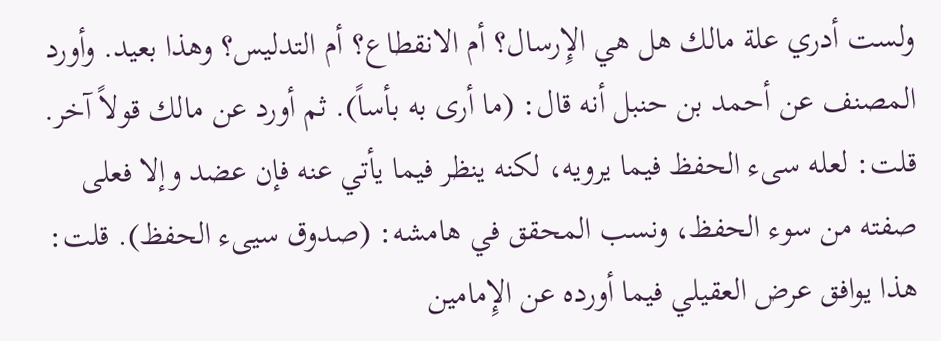ولست أدري علة مالك هل هي الإِرسال؟ أم الانقطاع؟ أم التدليس؟ وهذا بعيد. وأورد المصنف عن أحمد بن حنبل أنه قال: (ما أرى به بأساً). ثم أورد عن مالك قولاً آخر. قلت: لعله سىء الحفظ فيما يرويه، لكنه ينظر فيما يأتي عنه فإن عضد وإلا فعلى صفته من سوء الحفظ، ونسب المحقق في هامشه: (صدوق سییء الحفظ). قلت: هذا يوافق عرض العقيلي فيما أورده عن الإِمامين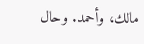مالك، وأحمد. وحال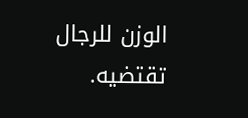الوزن للرجال تقتضيه.